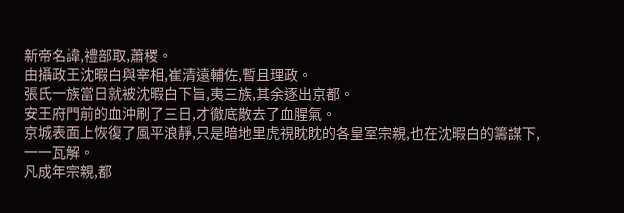新帝名諱,禮部取,蕭稷。
由攝政王沈暇白與宰相,崔清遠輔佐,暫且理政。
張氏一族當日就被沈暇白下旨,夷三族,其余逐出京都。
安王府門前的血沖刷了三日,才徹底散去了血腥氣。
京城表面上恢復了風平浪靜,只是暗地里虎視眈眈的各皇室宗親,也在沈暇白的籌謀下,一一瓦解。
凡成年宗親,都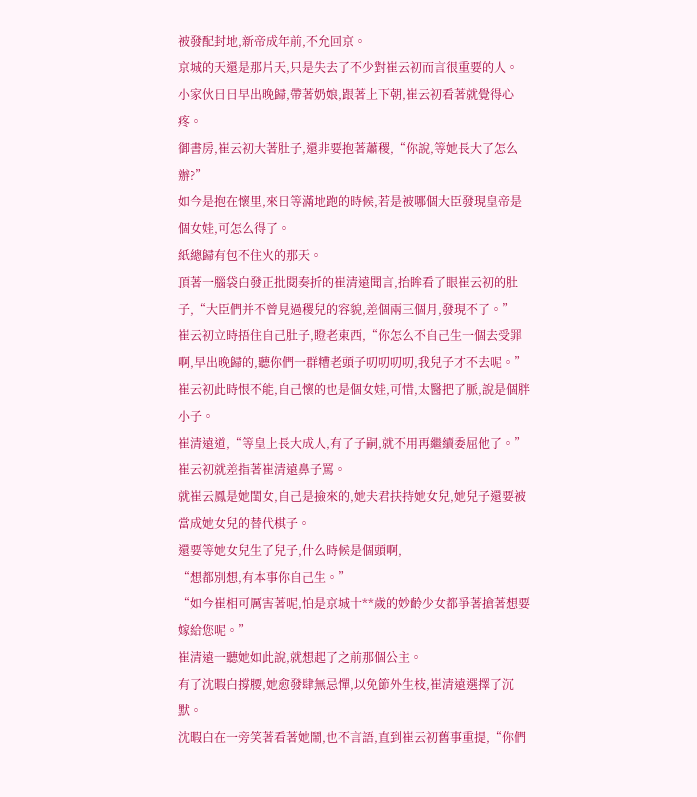被發配封地,新帝成年前,不允回京。
京城的天還是那片天,只是失去了不少對崔云初而言很重要的人。
小家伙日日早出晚歸,帶著奶娘,跟著上下朝,崔云初看著就覺得心疼。
御書房,崔云初大著肚子,還非要抱著蕭稷,“你說,等她長大了怎么辦?”
如今是抱在懷里,來日等滿地跑的時候,若是被哪個大臣發現皇帝是個女娃,可怎么得了。
紙總歸有包不住火的那天。
頂著一腦袋白發正批閱奏折的崔清遠聞言,抬眸看了眼崔云初的肚子,“大臣們并不曾見過稷兒的容貌,差個兩三個月,發現不了。”
崔云初立時捂住自己肚子,瞪老東西,“你怎么不自己生一個去受罪啊,早出晚歸的,聽你們一群糟老頭子叨叨叨叨,我兒子才不去呢。”
崔云初此時恨不能,自己懷的也是個女娃,可惜,太醫把了脈,說是個胖小子。
崔清遠道,“等皇上長大成人,有了子嗣,就不用再繼續委屈他了。”
崔云初就差指著崔清遠鼻子罵。
就崔云鳳是她閨女,自己是撿來的,她夫君扶持她女兒,她兒子還要被當成她女兒的替代棋子。
還要等她女兒生了兒子,什么時候是個頭啊,
“想都別想,有本事你自己生。”
“如今崔相可厲害著呢,怕是京城十**歲的妙齡少女都爭著搶著想要嫁給您呢。”
崔清遠一聽她如此說,就想起了之前那個公主。
有了沈暇白撐腰,她愈發肆無忌憚,以免節外生枝,崔清遠選擇了沉默。
沈暇白在一旁笑著看著她鬧,也不言語,直到崔云初舊事重提,“你們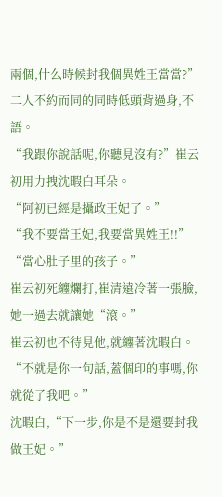兩個,什么時候封我個異姓王當當?”
二人不約而同的同時低頭背過身,不語。
“我跟你說話呢,你聽見沒有?”崔云初用力拽沈暇白耳朵。
“阿初已經是攝政王妃了。”
“我不要當王妃,我要當異姓王!!”
“當心肚子里的孩子。”
崔云初死纏爛打,崔清遠冷著一張臉,她一過去就讓她“滾。”
崔云初也不待見他,就纏著沈暇白。
“不就是你一句話,蓋個印的事嗎,你就從了我吧。”
沈暇白,“下一步,你是不是還要封我做王妃。”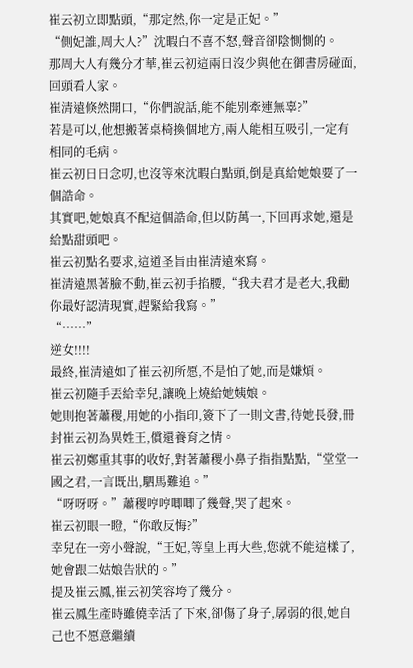崔云初立即點頭,“那定然,你一定是正妃。”
“側妃誰,周大人?”沈暇白不喜不怒,聲音卻陰惻惻的。
那周大人有幾分才華,崔云初這兩日沒少與他在御書房碰面,回頭看人家。
崔清遠倏然開口,“你們說話,能不能別牽連無辜?”
若是可以,他想搬著桌椅換個地方,兩人能相互吸引,一定有相同的毛病。
崔云初日日念叨,也沒等來沈暇白點頭,倒是真給她娘要了一個誥命。
其實吧,她娘真不配這個誥命,但以防萬一,下回再求她,還是給點甜頭吧。
崔云初點名要求,這道圣旨由崔清遠來寫。
崔清遠黑著臉不動,崔云初手掐腰,“我夫君才是老大,我勸你最好認清現實,趕緊給我寫。”
“……”
逆女!!!!
最終,崔清遠如了崔云初所愿,不是怕了她,而是嫌煩。
崔云初隨手丟給幸兒,讓晚上燒給她姨娘。
她則抱著蕭稷,用她的小指印,簽下了一則文書,待她長發,冊封崔云初為異姓王,償還養育之情。
崔云初鄭重其事的收好,對著蕭稷小鼻子指指點點,“堂堂一國之君,一言既出,駟馬難追。”
“呀呀呀。”蕭稷哼哼唧唧了幾聲,哭了起來。
崔云初眼一瞪,“你敢反悔?”
幸兒在一旁小聲說,“王妃,等皇上再大些,您就不能這樣了,她會跟二姑娘告狀的。”
提及崔云鳳,崔云初笑容垮了幾分。
崔云鳳生產時雖僥幸活了下來,卻傷了身子,孱弱的很,她自己也不愿意繼續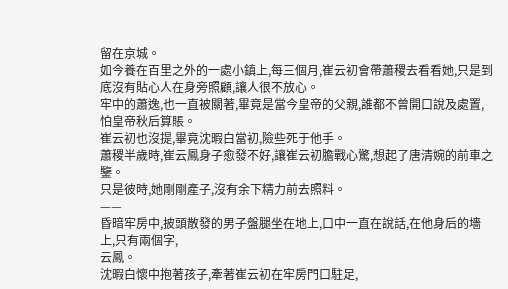留在京城。
如今養在百里之外的一處小鎮上,每三個月,崔云初會帶蕭稷去看看她,只是到底沒有貼心人在身旁照顧,讓人很不放心。
牢中的蕭逸,也一直被關著,畢竟是當今皇帝的父親,誰都不曾開口說及處置,怕皇帝秋后算賬。
崔云初也沒提,畢竟沈暇白當初,險些死于他手。
蕭稷半歲時,崔云鳳身子愈發不好,讓崔云初膽戰心驚,想起了唐清婉的前車之鑒。
只是彼時,她剛剛產子,沒有余下精力前去照料。
——
昏暗牢房中,披頭散發的男子盤腿坐在地上,口中一直在說話,在他身后的墻上,只有兩個字,
云鳳。
沈暇白懷中抱著孩子,牽著崔云初在牢房門口駐足,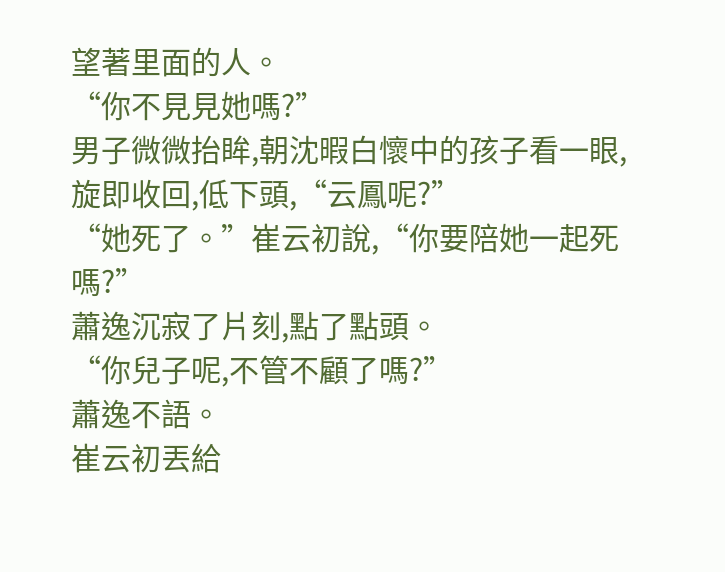望著里面的人。
“你不見見她嗎?”
男子微微抬眸,朝沈暇白懷中的孩子看一眼,旋即收回,低下頭,“云鳳呢?”
“她死了。”崔云初說,“你要陪她一起死嗎?”
蕭逸沉寂了片刻,點了點頭。
“你兒子呢,不管不顧了嗎?”
蕭逸不語。
崔云初丟給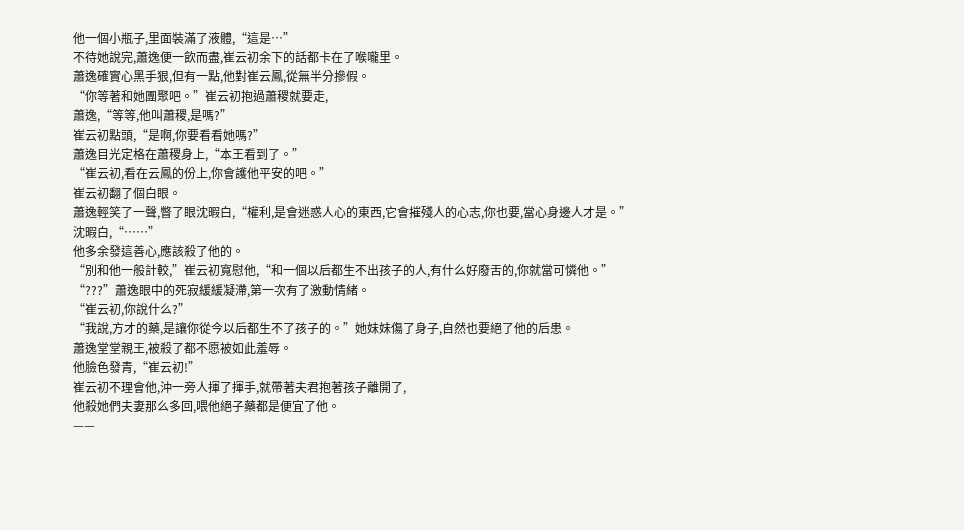他一個小瓶子,里面裝滿了液體,“這是…”
不待她說完,蕭逸便一飲而盡,崔云初余下的話都卡在了喉嚨里。
蕭逸確實心黑手狠,但有一點,他對崔云鳳,從無半分摻假。
“你等著和她團聚吧。”崔云初抱過蕭稷就要走,
蕭逸,“等等,他叫蕭稷,是嗎?”
崔云初點頭,“是啊,你要看看她嗎?”
蕭逸目光定格在蕭稷身上,“本王看到了。”
“崔云初,看在云鳳的份上,你會護他平安的吧。”
崔云初翻了個白眼。
蕭逸輕笑了一聲,瞥了眼沈暇白,“權利,是會迷惑人心的東西,它會摧殘人的心志,你也要,當心身邊人才是。”
沈暇白,“……”
他多余發這善心,應該殺了他的。
“別和他一般計較,”崔云初寬慰他,“和一個以后都生不出孩子的人,有什么好廢舌的,你就當可憐他。”
“???”蕭逸眼中的死寂緩緩凝滯,第一次有了激動情緒。
“崔云初,你說什么?”
“我說,方才的藥,是讓你從今以后都生不了孩子的。”她妹妹傷了身子,自然也要絕了他的后患。
蕭逸堂堂親王,被殺了都不愿被如此羞辱。
他臉色發青,“崔云初!”
崔云初不理會他,沖一旁人揮了揮手,就帶著夫君抱著孩子離開了,
他殺她們夫妻那么多回,喂他絕子藥都是便宜了他。
——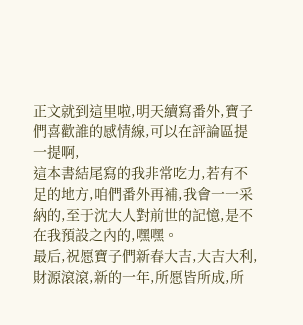正文就到這里啦,明天續寫番外,寶子們喜歡誰的感情線,可以在評論區提一提啊,
這本書結尾寫的我非常吃力,若有不足的地方,咱們番外再補,我會一一采納的,至于沈大人對前世的記憶,是不在我預設之內的,嘿嘿。
最后,祝愿寶子們新春大吉,大吉大利,財源滾滾,新的一年,所愿皆所成,所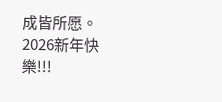成皆所愿。
2026新年快樂!!!